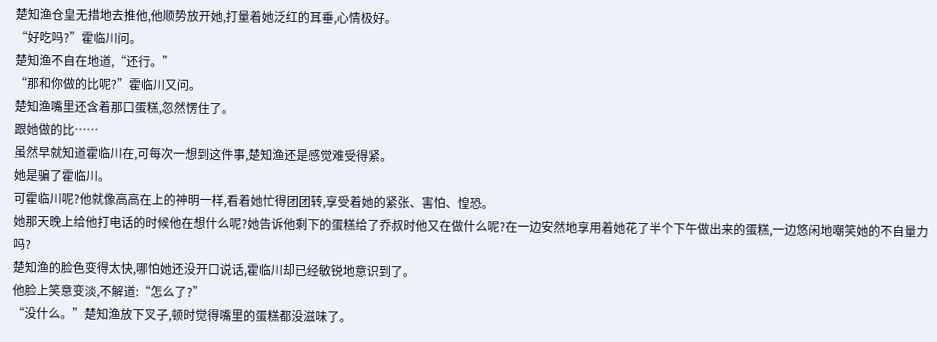楚知渔仓皇无措地去推他,他顺势放开她,打量着她泛红的耳垂,心情极好。
“好吃吗?”霍临川问。
楚知渔不自在地道,“还行。”
“那和你做的比呢?”霍临川又问。
楚知渔嘴里还含着那口蛋糕,忽然愣住了。
跟她做的比……
虽然早就知道霍临川在,可每次一想到这件事,楚知渔还是感觉难受得紧。
她是骗了霍临川。
可霍临川呢?他就像高高在上的神明一样,看着她忙得团团转,享受着她的紧张、害怕、惶恐。
她那天晚上给他打电话的时候他在想什么呢?她告诉他剩下的蛋糕给了乔叔时他又在做什么呢?在一边安然地享用着她花了半个下午做出来的蛋糕,一边悠闲地嘲笑她的不自量力吗?
楚知渔的脸色变得太快,哪怕她还没开口说话,霍临川却已经敏锐地意识到了。
他脸上笑意变淡,不解道:“怎么了?”
“没什么。”楚知渔放下叉子,顿时觉得嘴里的蛋糕都没滋味了。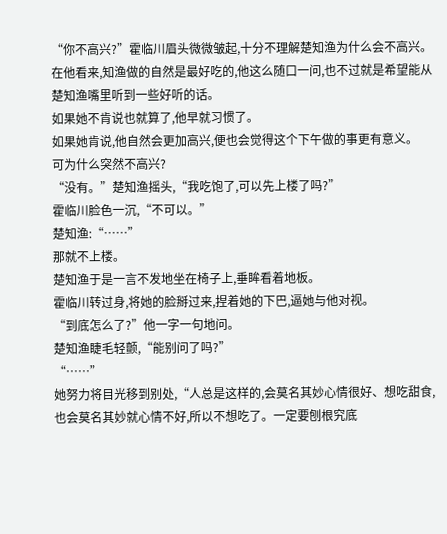“你不高兴?”霍临川眉头微微皱起,十分不理解楚知渔为什么会不高兴。
在他看来,知渔做的自然是最好吃的,他这么随口一问,也不过就是希望能从楚知渔嘴里听到一些好听的话。
如果她不肯说也就算了,他早就习惯了。
如果她肯说,他自然会更加高兴,便也会觉得这个下午做的事更有意义。
可为什么突然不高兴?
“没有。”楚知渔摇头,“我吃饱了,可以先上楼了吗?”
霍临川脸色一沉,“不可以。”
楚知渔:“……”
那就不上楼。
楚知渔于是一言不发地坐在椅子上,垂眸看着地板。
霍临川转过身,将她的脸掰过来,捏着她的下巴,逼她与他对视。
“到底怎么了?”他一字一句地问。
楚知渔睫毛轻颤,“能别问了吗?”
“……”
她努力将目光移到别处,“人总是这样的,会莫名其妙心情很好、想吃甜食,也会莫名其妙就心情不好,所以不想吃了。一定要刨根究底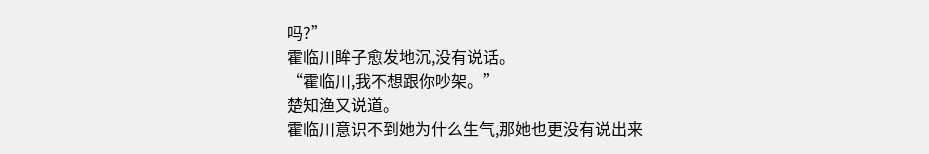吗?”
霍临川眸子愈发地沉,没有说话。
“霍临川,我不想跟你吵架。”
楚知渔又说道。
霍临川意识不到她为什么生气,那她也更没有说出来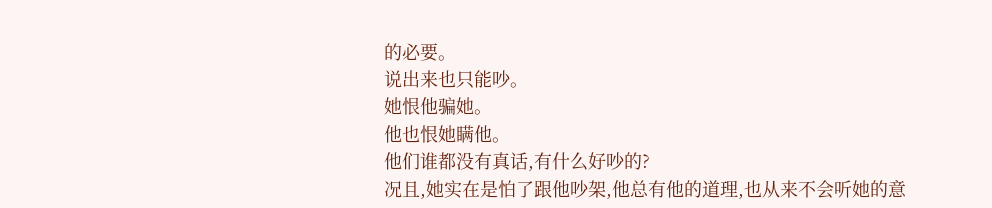的必要。
说出来也只能吵。
她恨他骗她。
他也恨她瞒他。
他们谁都没有真话,有什么好吵的?
况且,她实在是怕了跟他吵架,他总有他的道理,也从来不会听她的意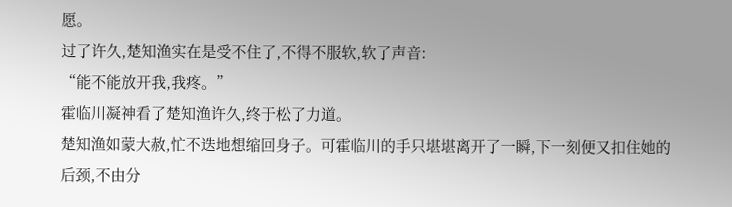愿。
过了许久,楚知渔实在是受不住了,不得不服软,软了声音:
“能不能放开我,我疼。”
霍临川凝神看了楚知渔许久,终于松了力道。
楚知渔如蒙大赦,忙不迭地想缩回身子。可霍临川的手只堪堪离开了一瞬,下一刻便又扣住她的后颈,不由分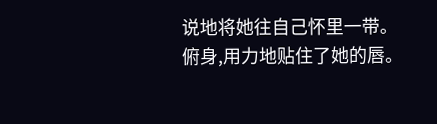说地将她往自己怀里一带。
俯身,用力地贴住了她的唇。